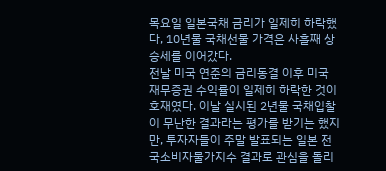목요일 일본국채 금리가 일제히 하락했다, 10년물 국채선물 가격은 사흘째 상승세를 이어갔다.
전날 미국 연준의 금리동결 이후 미국 재무증권 수익률이 일제히 하락한 것이 호재였다. 이날 실시된 2년물 국채입찰이 무난한 결과라는 평가를 받기는 했지만, 투자자들이 주말 발표되는 일본 전국소비자물가지수 결과로 관심을 돌리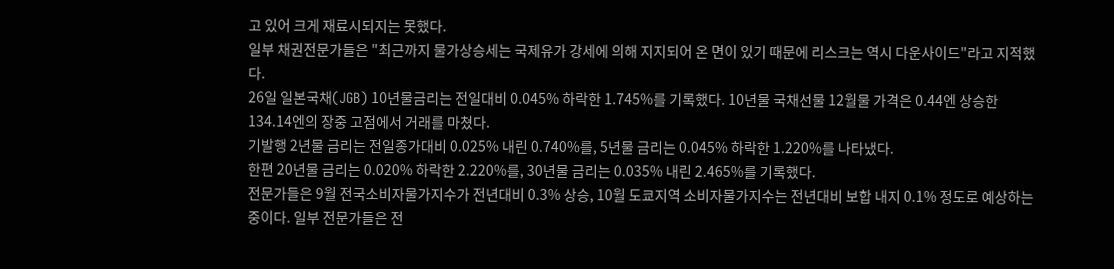고 있어 크게 재료시되지는 못했다.
일부 채권전문가들은 "최근까지 물가상승세는 국제유가 강세에 의해 지지되어 온 면이 있기 때문에 리스크는 역시 다운사이드"라고 지적했다.
26일 일본국채(JGB) 10년물금리는 전일대비 0.045% 하락한 1.745%를 기록했다. 10년물 국채선물 12월물 가격은 0.44엔 상승한 134.14엔의 장중 고점에서 거래를 마쳤다.
기발행 2년물 금리는 전일종가대비 0.025% 내린 0.740%를, 5년물 금리는 0.045% 하락한 1.220%를 나타냈다.
한편 20년물 금리는 0.020% 하락한 2.220%를, 30년물 금리는 0.035% 내린 2.465%를 기록했다.
전문가들은 9월 전국소비자물가지수가 전년대비 0.3% 상승, 10월 도쿄지역 소비자물가지수는 전년대비 보합 내지 0.1% 정도로 예상하는 중이다. 일부 전문가들은 전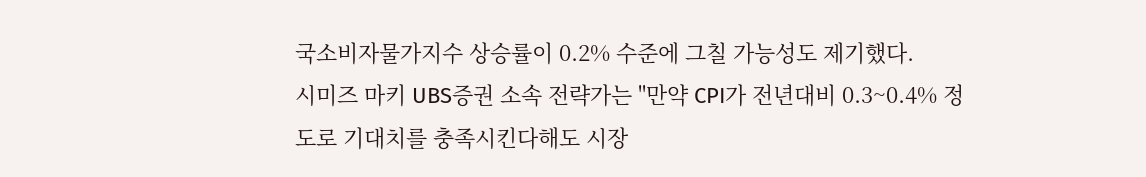국소비자물가지수 상승률이 0.2% 수준에 그칠 가능성도 제기했다.
시미즈 마키 UBS증권 소속 전략가는 "만약 CPI가 전년대비 0.3~0.4% 정도로 기대치를 충족시킨다해도 시장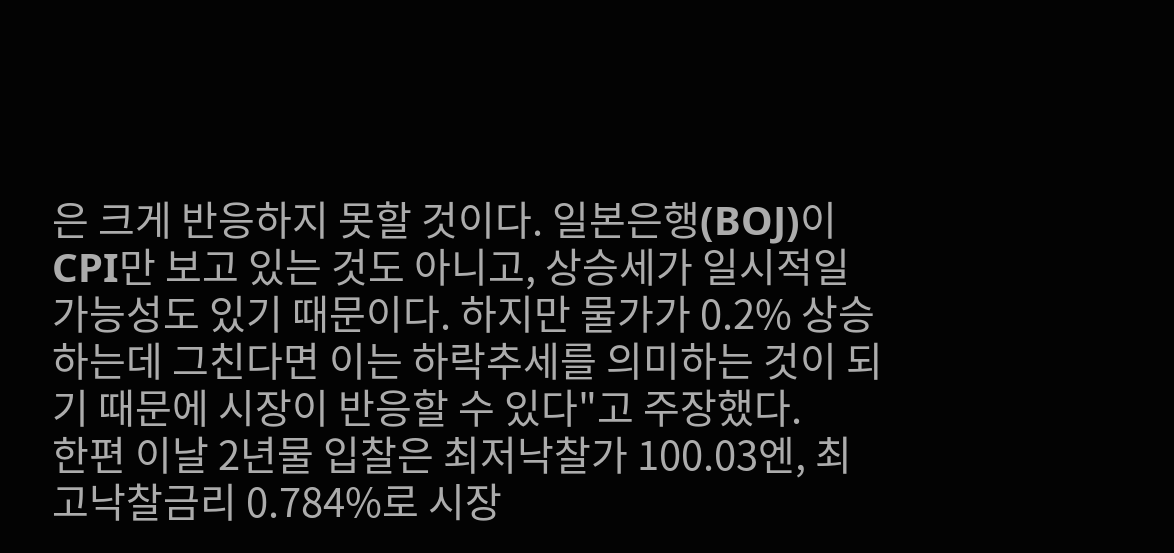은 크게 반응하지 못할 것이다. 일본은행(BOJ)이 CPI만 보고 있는 것도 아니고, 상승세가 일시적일 가능성도 있기 때문이다. 하지만 물가가 0.2% 상승하는데 그친다면 이는 하락추세를 의미하는 것이 되기 때문에 시장이 반응할 수 있다"고 주장했다.
한편 이날 2년물 입찰은 최저낙찰가 100.03엔, 최고낙찰금리 0.784%로 시장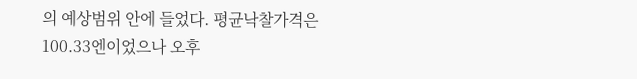의 예상범위 안에 들었다. 평균낙찰가격은 100.33엔이었으나 오후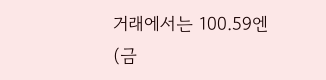거래에서는 100.59엔(금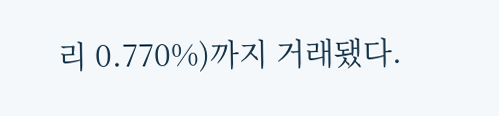리 0.770%)까지 거래됐다.